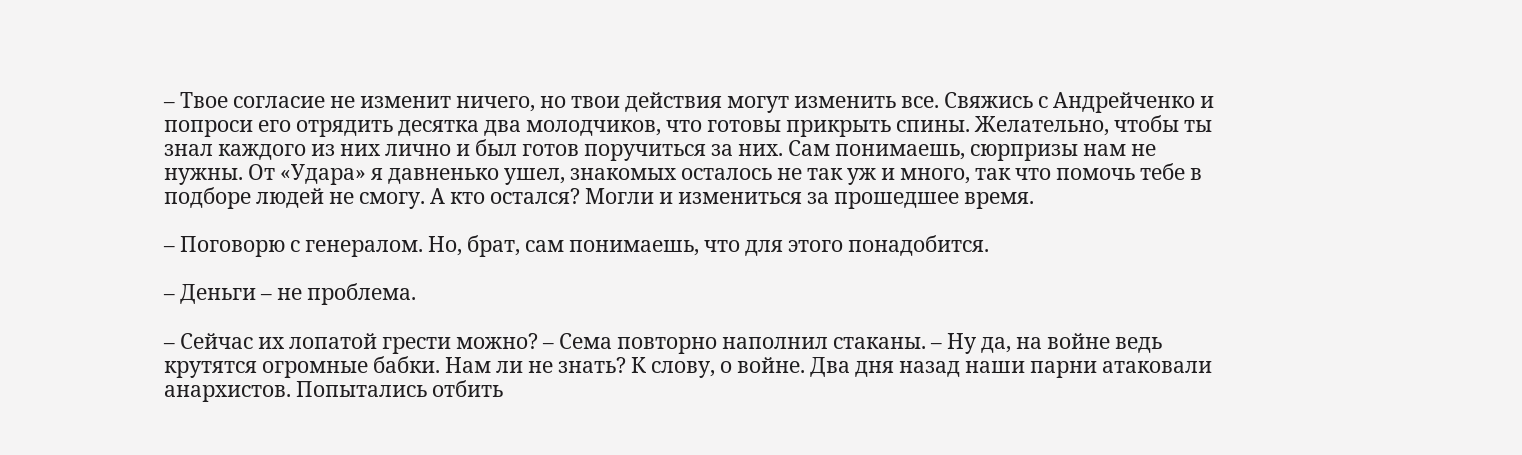– Твое согласие не изменит ничего, но твои действия могут изменить все. Свяжись с Андрейченко и попроси его отрядить десятка два молодчиков, что готовы прикрыть спины. Желательно, чтобы ты знал каждого из них лично и был готов поручиться за них. Сам понимаешь, сюрпризы нам не нужны. От «Удара» я давненько ушел, знакомых осталось не так уж и много, так что помочь тебе в подборе людей не смогу. А кто остался? Могли и измениться за прошедшее время.

– Поговорю с генералом. Но, брат, сам понимаешь, что для этого понадобится.

– Деньги – не проблема.

– Сейчас их лопатой грести можно? – Сема повторно наполнил стаканы. – Ну да, на войне ведь крутятся огромные бабки. Нам ли не знать? К слову, о войне. Два дня назад наши парни атаковали анархистов. Попытались отбить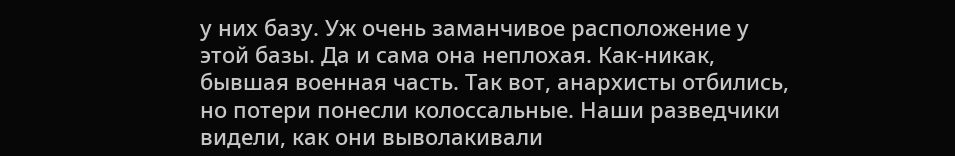у них базу. Уж очень заманчивое расположение у этой базы. Да и сама она неплохая. Как-никак, бывшая военная часть. Так вот, анархисты отбились, но потери понесли колоссальные. Наши разведчики видели, как они выволакивали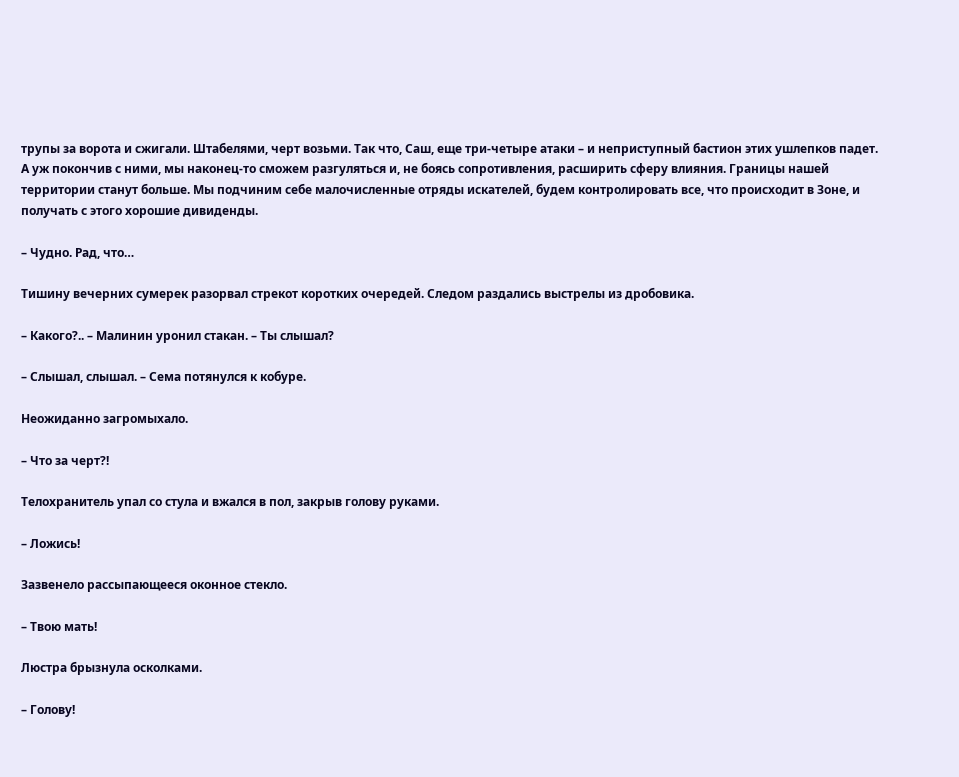трупы за ворота и сжигали. Штабелями, черт возьми. Так что, Саш, еще три-четыре атаки – и неприступный бастион этих ушлепков падет. А уж покончив с ними, мы наконец-то сможем разгуляться и, не боясь сопротивления, расширить сферу влияния. Границы нашей территории станут больше. Мы подчиним себе малочисленные отряды искателей, будем контролировать все, что происходит в Зоне, и получать с этого хорошие дивиденды.

– Чудно. Рад, что…

Тишину вечерних сумерек разорвал стрекот коротких очередей. Следом раздались выстрелы из дробовика.

– Какого?.. – Малинин уронил стакан. – Ты слышал?

– Слышал, слышал. – Сема потянулся к кобуре.

Неожиданно загромыхало.

– Что за черт?!

Телохранитель упал со стула и вжался в пол, закрыв голову руками.

– Ложись!

Зазвенело рассыпающееся оконное стекло.

– Твою мать!

Люстра брызнула осколками.

– Голову!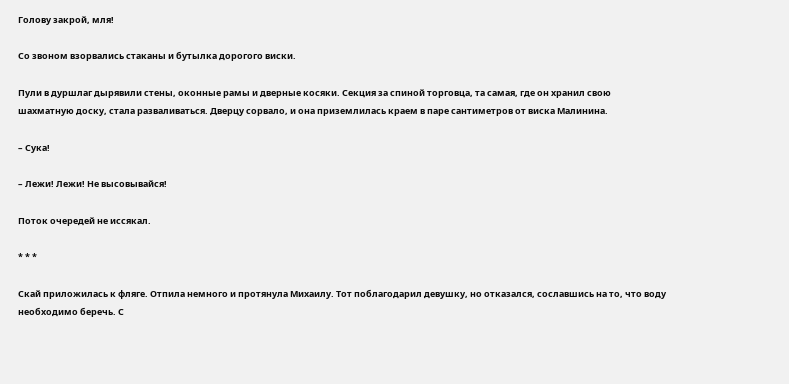Голову закрой, мля!

Со звоном взорвались стаканы и бутылка дорогого виски.

Пули в дуршлаг дырявили стены, оконные рамы и дверные косяки. Секция за спиной торговца, та самая, где он хранил свою шахматную доску, стала разваливаться. Дверцу сорвало, и она приземлилась краем в паре сантиметров от виска Малинина.

– Сука!

– Лежи! Лежи! Не высовывайся!

Поток очередей не иссякал.

* * *

Скай приложилась к фляге. Отпила немного и протянула Михаилу. Тот поблагодарил девушку, но отказался, сославшись на то, что воду необходимо беречь. С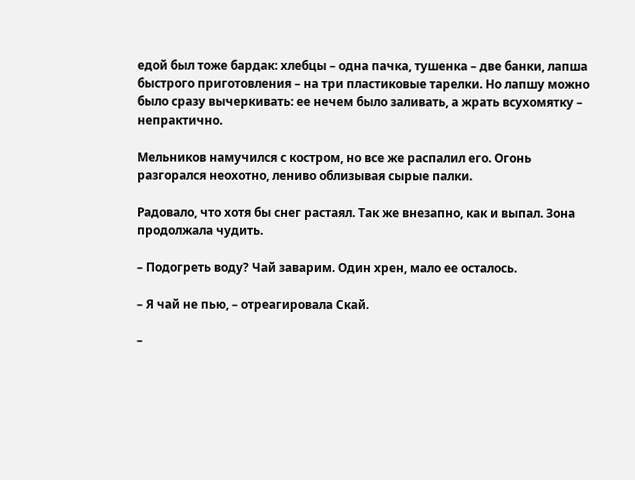едой был тоже бардак: хлебцы – одна пачка, тушенка – две банки, лапша быстрого приготовления – на три пластиковые тарелки. Но лапшу можно было сразу вычеркивать: ее нечем было заливать, а жрать всухомятку – непрактично.

Мельников намучился с костром, но все же распалил его. Огонь разгорался неохотно, лениво облизывая сырые палки.

Радовало, что хотя бы снег растаял. Так же внезапно, как и выпал. Зона продолжала чудить.

– Подогреть воду? Чай заварим. Один хрен, мало ее осталось.

– Я чай не пью, – отреагировала Скай.

–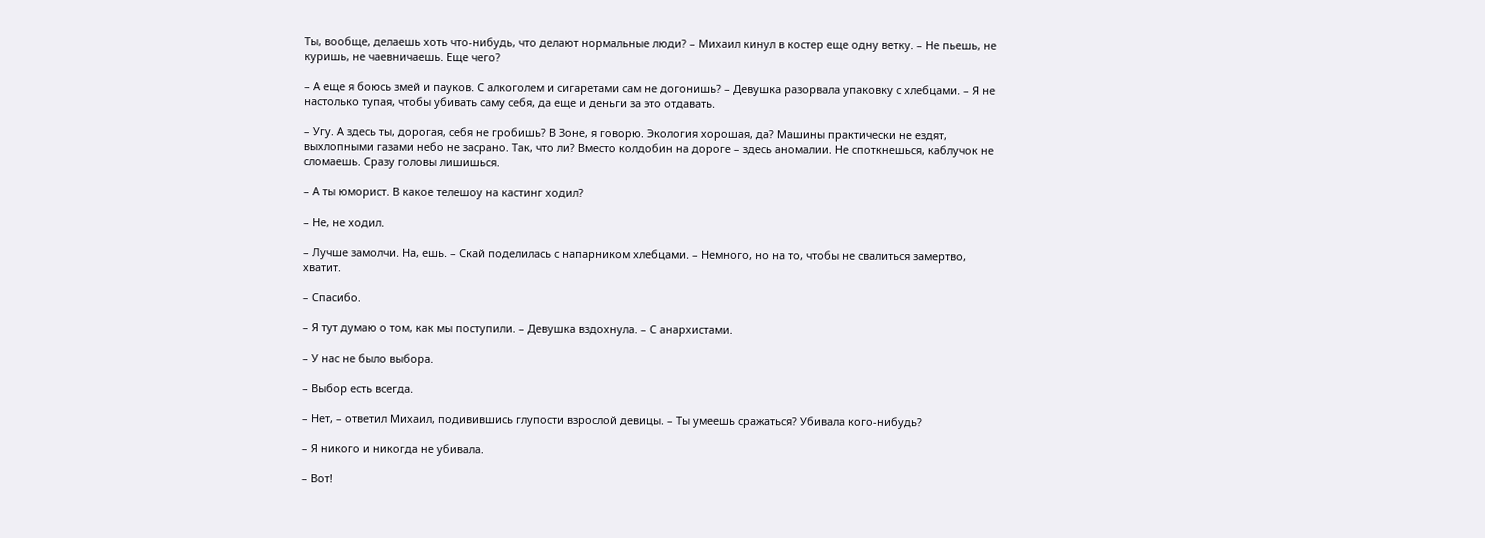Ты, вообще, делаешь хоть что-нибудь, что делают нормальные люди? – Михаил кинул в костер еще одну ветку. – Не пьешь, не куришь, не чаевничаешь. Еще чего?

– А еще я боюсь змей и пауков. С алкоголем и сигаретами сам не догонишь? – Девушка разорвала упаковку с хлебцами. – Я не настолько тупая, чтобы убивать саму себя, да еще и деньги за это отдавать.

– Угу. А здесь ты, дорогая, себя не гробишь? В Зоне, я говорю. Экология хорошая, да? Машины практически не ездят, выхлопными газами небо не засрано. Так, что ли? Вместо колдобин на дороге – здесь аномалии. Не споткнешься, каблучок не сломаешь. Сразу головы лишишься.

– А ты юморист. В какое телешоу на кастинг ходил?

– Не, не ходил.

– Лучше замолчи. На, ешь. – Скай поделилась с напарником хлебцами. – Немного, но на то, чтобы не свалиться замертво, хватит.

– Спасибо.

– Я тут думаю о том, как мы поступили. – Девушка вздохнула. – С анархистами.

– У нас не было выбора.

– Выбор есть всегда.

– Нет, – ответил Михаил, подивившись глупости взрослой девицы. – Ты умеешь сражаться? Убивала кого-нибудь?

– Я никого и никогда не убивала.

– Вот!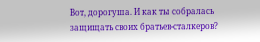Вот, дорогуша. И как ты собралась защищать своих братьев-сталкеров?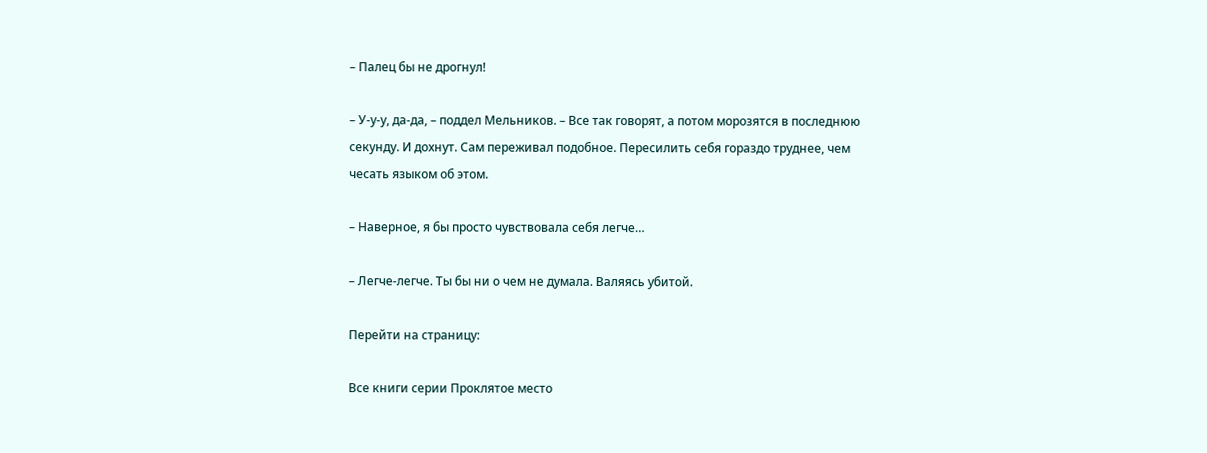– Палец бы не дрогнул!

– У-у-у, да-да, – поддел Мельников. – Все так говорят, а потом морозятся в последнюю секунду. И дохнут. Сам переживал подобное. Пересилить себя гораздо труднее, чем чесать языком об этом.

– Наверное, я бы просто чувствовала себя легче…

– Легче-легче. Ты бы ни о чем не думала. Валяясь убитой.

Перейти на страницу:

Все книги серии Проклятое место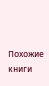Похожие книги